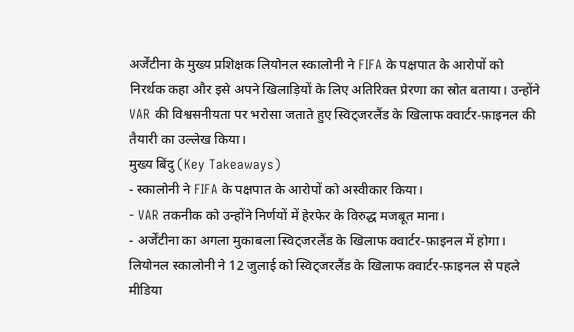अर्जेंटीना के मुख्य प्रशिक्षक लियोनल स्कालोनी ने FIFA के पक्षपात के आरोपों को निरर्थक कहा और इसे अपने खिलाड़ियों के लिए अतिरिक्त प्रेरणा का स्रोत बताया। उन्होंने VAR की विश्वसनीयता पर भरोसा जताते हुए स्विट्जरलैंड के खिलाफ क्वार्टर‑फ़ाइनल की तैयारी का उल्लेख किया।
मुख्य बिंदु (Key Takeaways)
- स्कालोनी ने FIFA के पक्षपात के आरोपों को अस्वीकार किया।
- VAR तकनीक को उन्होंने निर्णयों में हेरफेर के विरुद्ध मजबूत माना।
- अर्जेंटीना का अगला मुकाबला स्विट्जरलैंड के खिलाफ क्वार्टर‑फ़ाइनल में होगा।
लियोनल स्कालोनी ने 12 जुलाई को स्विट्जरलैंड के खिलाफ क्वार्टर‑फ़ाइनल से पहले मीडिया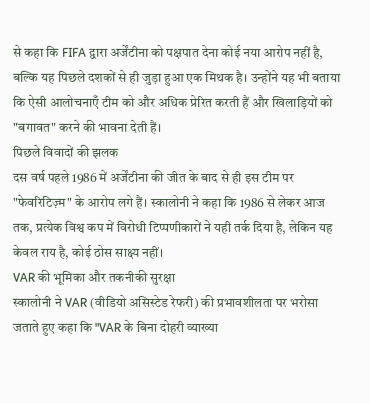से कहा कि FIFA द्वारा अर्जेंटीना को पक्षपात देना कोई नया आरोप नहीं है, बल्कि यह पिछले दशकों से ही जुड़ा हुआ एक मिथक है। उन्होंने यह भी बताया कि ऐसी आलोचनाएँ टीम को और अधिक प्रेरित करती हैं और खिलाड़ियों को "बगावत" करने की भावना देती हैं।
पिछले विवादों की झलक
दस वर्ष पहले 1986 में अर्जेंटीना की जीत के बाद से ही इस टीम पर "फेवरिटिज़्म" के आरोप लगे हैं। स्कालोनी ने कहा कि 1986 से लेकर आज तक, प्रत्येक विश्व कप में विरोधी टिप्पणीकारों ने यही तर्क दिया है, लेकिन यह केवल राय है, कोई ठोस साक्ष्य नहीं।
VAR की भूमिका और तकनीकी सुरक्षा
स्कालोनी ने VAR (वीडियो असिस्टेड रेफरी) की प्रभावशीलता पर भरोसा जताते हुए कहा कि "VAR के बिना दोहरी व्याख्या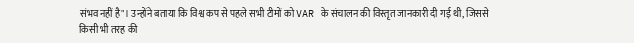संभव नहीं है"। उन्होंने बताया कि विश्व कप से पहले सभी टीमों को VAR के संचालन की विस्तृत जानकारी दी गई थी, जिससे किसी भी तरह की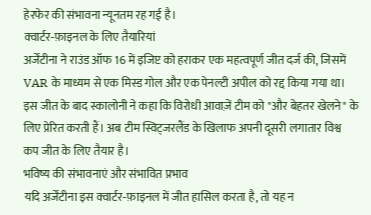हेरफेर की संभावना न्यूनतम रह गई है।
क्वार्टर‑फ़ाइनल के लिए तैयारियां
अर्जेंटीना ने राउंड ऑफ 16 में इजिप्ट को हराकर एक महत्वपूर्ण जीत दर्ज की, जिसमें VAR के माध्यम से एक मिस्ड गोल और एक पेनल्टी अपील को रद्द किया गया था। इस जीत के बाद स्कालोनी ने कहा कि विरोधी आवाज़ें टीम को "और बेहतर खेलने" के लिए प्रेरित करती हैं। अब टीम स्विट्जरलैंड के खिलाफ अपनी दूसरी लगातार विश्व कप जीत के लिए तैयार है।
भविष्य की संभावनाएं और संभावित प्रभाव
यदि अर्जेंटीना इस क्वार्टर‑फ़ाइनल में जीत हासिल करता है, तो यह न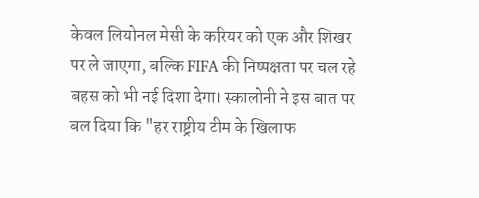केवल लियोनल मेसी के करियर को एक और शिखर पर ले जाएगा, बल्कि FIFA की निष्पक्षता पर चल रहे बहस को भी नई दिशा देगा। स्कालोनी ने इस बात पर बल दिया कि "हर राष्ट्रीय टीम के खिलाफ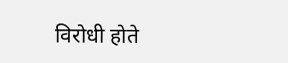विरोधी होते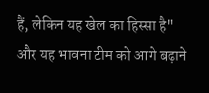हैं, लेकिन यह खेल का हिस्सा है" और यह भावना टीम को आगे बढ़ाने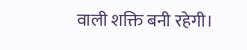वाली शक्ति बनी रहेगी।